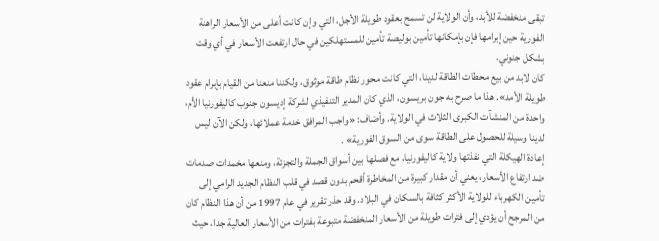تبقى منخفضة للأبد، وأن الولاية لن تسمح بعقود طويلة الأجل، التي وإن كانت أعلى من الأسعار الراهنة الفورية حين إبرامها فإن بإمكانها تأمين بوليصة تأمين للمستهلكين في حال ارتفعت الأسعار في أي وقت بشكل جنوني.
كان لابد من بيع محطات الطاقة لدينا، التي كانت محور نظام طاقة موثوق، ولكننا منعنا من القيام بإبرام عقود طويلة الأمد». هذا ما صرح به جون بريسون، الذي كان المدير التنفيذي لشركة إديسون جنوب كاليفورنيا الأم، واحدة من المنشآت الكبرى الثلاث في الولاية. وأضاف: «واجب المرافق خدمة عملائها، ولكن الآن ليس لدينا وسيلة للحصول على الطاقة سوى من السوق الفورية» .
إعادة الهيكلة التي نفذتها ولاية كاليفورنيا، مع فصلها بين أسواق الجملة والتجزئة، ومنعها مخمدات صدمات ضد ارتفاع الأسعار، يعني أن مقدار كبيرة من المخاطرة أقحم بدون قصد في قلب النظام الجديد الرامي إلى تأمين الكهرباء للولاية الأكثر كثافة بالسكان في البلاد. وقد حذر تقرير في عام 1997 من أن هذا النظام كان من المرجح أن يؤدي إلى فترات طويلة من الأسعار المنخفضة متبوعة بفترات من الأسعار العالية جدا، حيث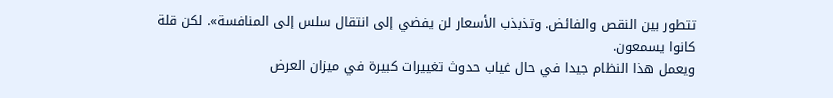تتطور بين النقص والفائض. وتذبذب الأسعار لن يفضي إلى انتقال سلس إلى المنافسة». لكن قلة كانوا يسمعون.
ويعمل هذا النظام جيدا في حال غياب حدوث تغييرات كبيرة في ميزان العرض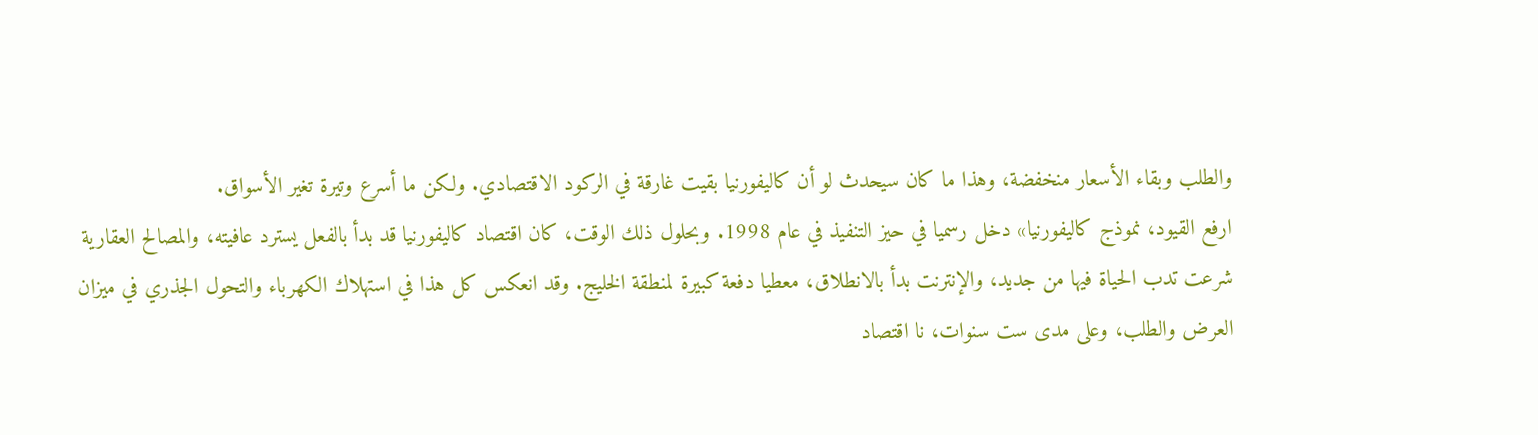والطلب وبقاء الأسعار منخفضة، وهذا ما كان سيحدث لو أن كاليفورنيا بقيت غارقة في الركود الاقتصادي. ولكن ما أسرع وتيرة تغير الأسواق.
ارفع القيود، نموذج کاليفورنيا» دخل رسميا في حيز التنفيذ في عام 1998. وبحلول ذلك الوقت، كان اقتصاد کاليفورنيا قد بدأ بالفعل يسترد عافيته، والمصالح العقارية شرعت تدب الحياة فيها من جديد، والإنترنت بدأ بالانطلاق، معطيا دفعة كبيرة لمنطقة الخليج. وقد انعكس كل هذا في استهلاك الكهرباء والتحول الجذري في ميزان العرض والطلب، وعلى مدى ست سنوات، نا اقتصاد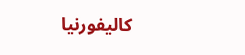کاليفورنيا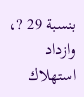بنسبة 29 ?، وازداد استهلاك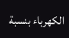الكهرباء بنسبة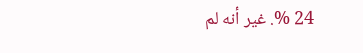24 %. غير أنه لم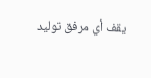يقف أي مرفق توليد